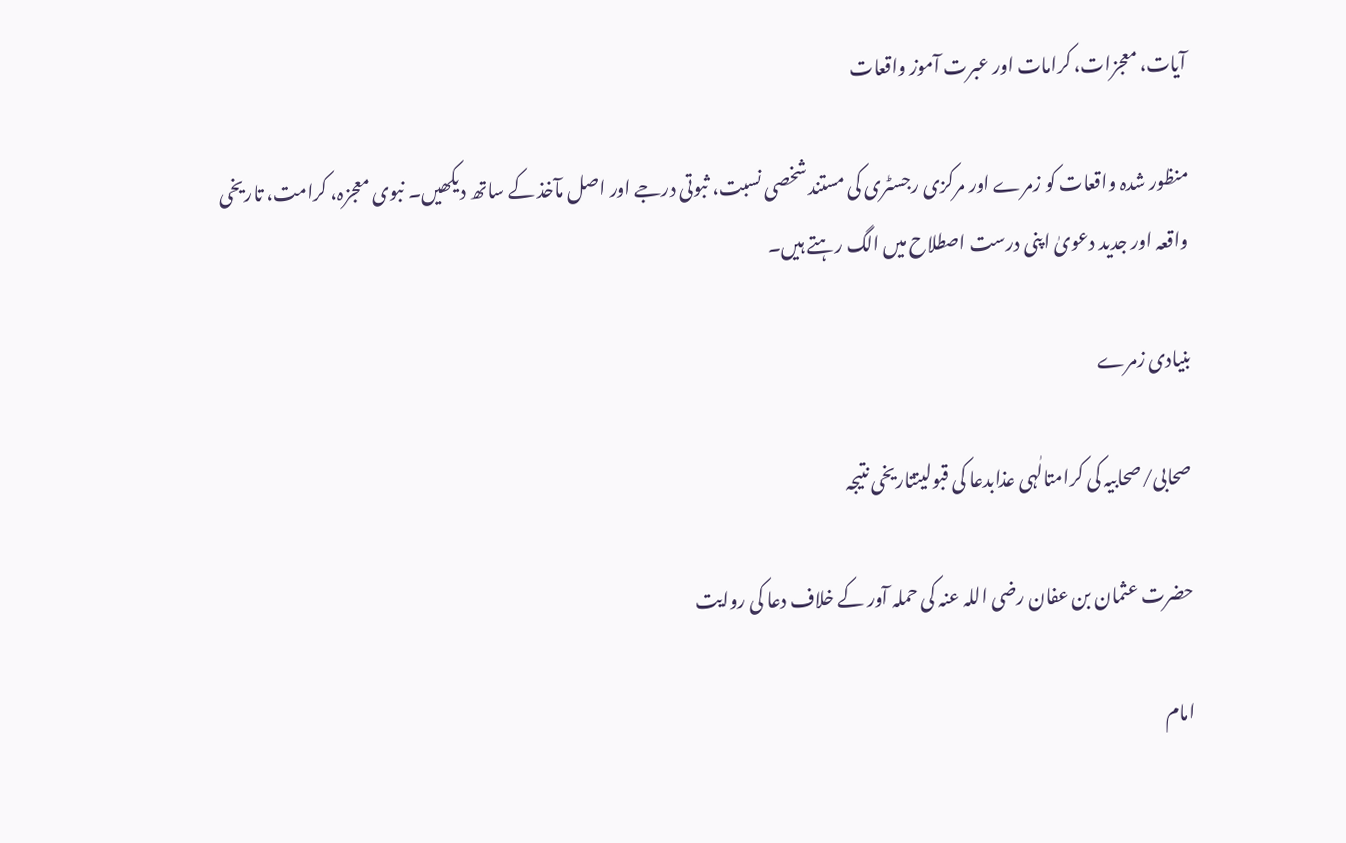آیات، معجزات، کرامات اور عبرت آموز واقعات

منظور شدہ واقعات کو زمرے اور مرکزی رجسٹری کی مستند شخصی نسبت، ثبوتی درجے اور اصل مآخذ کے ساتھ دیکھیں۔ نبوی معجزہ، کرامت، تاریخی واقعہ اور جدید دعویٰ اپنی درست اصطلاح میں الگ رہتے ہیں۔

بنیادی زمرے

صحابی/صحابیہ کی کرامتالٰہی عذابدعا کی قبولیتتاریخی نتیجہ

حضرت عثمان بن عفان رضی اللہ عنہ کی حملہ آور کے خلاف دعا کی روایت

امام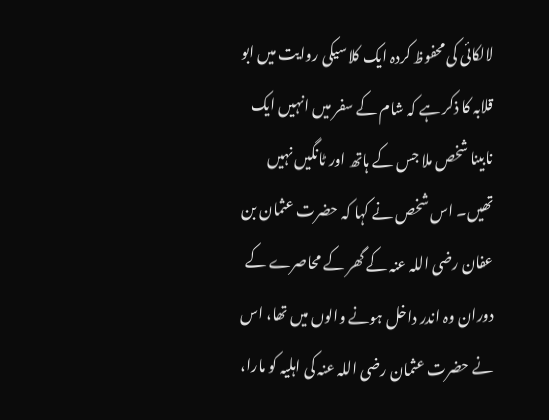لالکائی کی محفوظ کردہ ایک کلاسیکی روایت میں ابو قلابہ کا ذکر ہے کہ شام کے سفر میں انہیں ایک نابینا شخص ملا جس کے ہاتھ اور ٹانگیں نہیں تھیں۔ اس شخص نے کہا کہ حضرت عثمان بن عفان رضی اللہ عنہ کے گھر کے محاصرے کے دوران وہ اندر داخل ہونے والوں میں تھا، اس نے حضرت عثمان رضی اللہ عنہ کی اہلیہ کو مارا،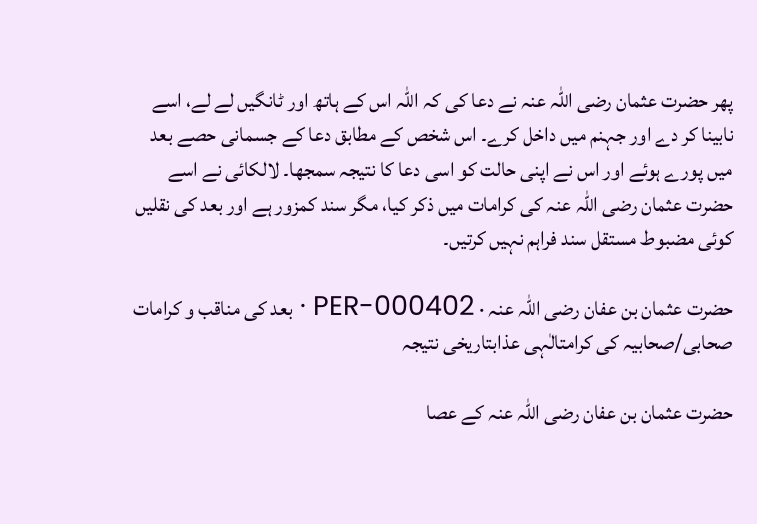پھر حضرت عثمان رضی اللہ عنہ نے دعا کی کہ اللہ اس کے ہاتھ اور ٹانگیں لے لے، اسے نابینا کر دے اور جہنم میں داخل کرے۔ اس شخص کے مطابق دعا کے جسمانی حصے بعد میں پورے ہوئے اور اس نے اپنی حالت کو اسی دعا کا نتیجہ سمجھا۔ لالکائی نے اسے حضرت عثمان رضی اللہ عنہ کی کرامات میں ذکر کیا، مگر سند کمزور ہے اور بعد کی نقلیں کوئی مضبوط مستقل سند فراہم نہیں کرتیں۔

حضرت عثمان بن عفان رضی اللہ عنہ · PER-000402 · بعد کی مناقب و کرامات
صحابی/صحابیہ کی کرامتالٰہی عذابتاریخی نتیجہ

حضرت عثمان بن عفان رضی اللہ عنہ کے عصا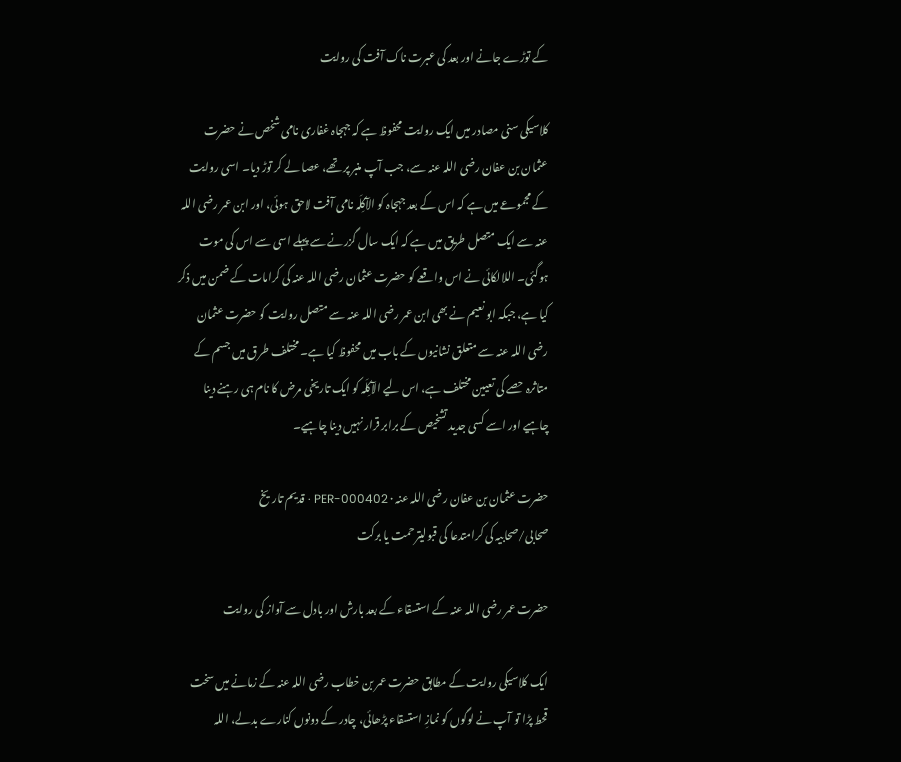کے توڑے جانے اور بعد کی عبرت ناک آفت کی روایت

کلاسیکی سنی مصادر میں ایک روایت محفوظ ہے کہ جہجاہ غفاری نامی شخص نے حضرت عثمان بن عفان رضی اللہ عنہ سے، جب آپ منبر پر تھے، عصا لے کر توڑ دیا۔ اسی روایت کے مجموعے میں ہے کہ اس کے بعد جہجاہ کو الآکِلَہ نامی آفت لاحق ہوئی، اور ابن عمر رضی اللہ عنہ سے ایک متصل طریق میں ہے کہ ایک سال گزرنے سے پہلے اسی سے اس کی موت ہوگئی۔ اللالکائی نے اس واقعے کو حضرت عثمان رضی اللہ عنہ کی کرامات کے ضمن میں ذکر کیا ہے، جبکہ ابو نعیم نے بھی ابن عمر رضی اللہ عنہ سے متصل روایت کو حضرت عثمان رضی اللہ عنہ سے متعلق نشانیوں کے باب میں محفوظ کیا ہے۔ مختلف طرق میں جسم کے متاثرہ حصے کی تعیین مختلف ہے، اس لیے الآکِلَہ کو ایک تاریخی مرض کا نام ہی رہنے دینا چاہیے اور اسے کسی جدید تشخیص کے برابر قرار نہیں دینا چاہیے۔

حضرت عثمان بن عفان رضی اللہ عنہ · PER-000402 · قدیم تاریخ
صحابی/صحابیہ کی کرامتدعا کی قبولیترحمت یا برکت

حضرت عمر رضی اللہ عنہ کے استسقاء کے بعد بارش اور بادل سے آواز کی روایت

ایک کلاسیکی روایت کے مطابق حضرت عمر بن خطاب رضی اللہ عنہ کے زمانے میں سخت قحط پڑا تو آپ نے لوگوں کو نمازِ استسقاء پڑھائی، چادر کے دونوں کنارے بدلے، اللہ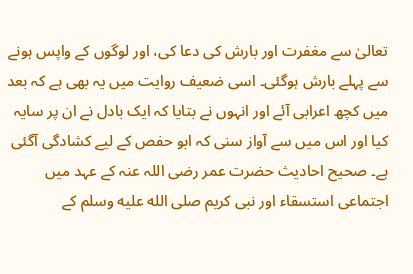تعالیٰ سے مغفرت اور بارش کی دعا کی، اور لوگوں کے واپس ہونے سے پہلے بارش ہوگئی۔ اسی ضعیف روایت میں یہ بھی ہے کہ بعد میں کچھ اعرابی آئے اور انہوں نے بتایا کہ ایک بادل نے ان پر سایہ کیا اور اس میں سے آواز سنی کہ ابو حفص کے لیے کشادگی آگئی ہے۔ صحیح احادیث حضرت عمر رضی اللہ عنہ کے عہد میں اجتماعی استسقاء اور نبی کریم صلى الله عليه وسلم کے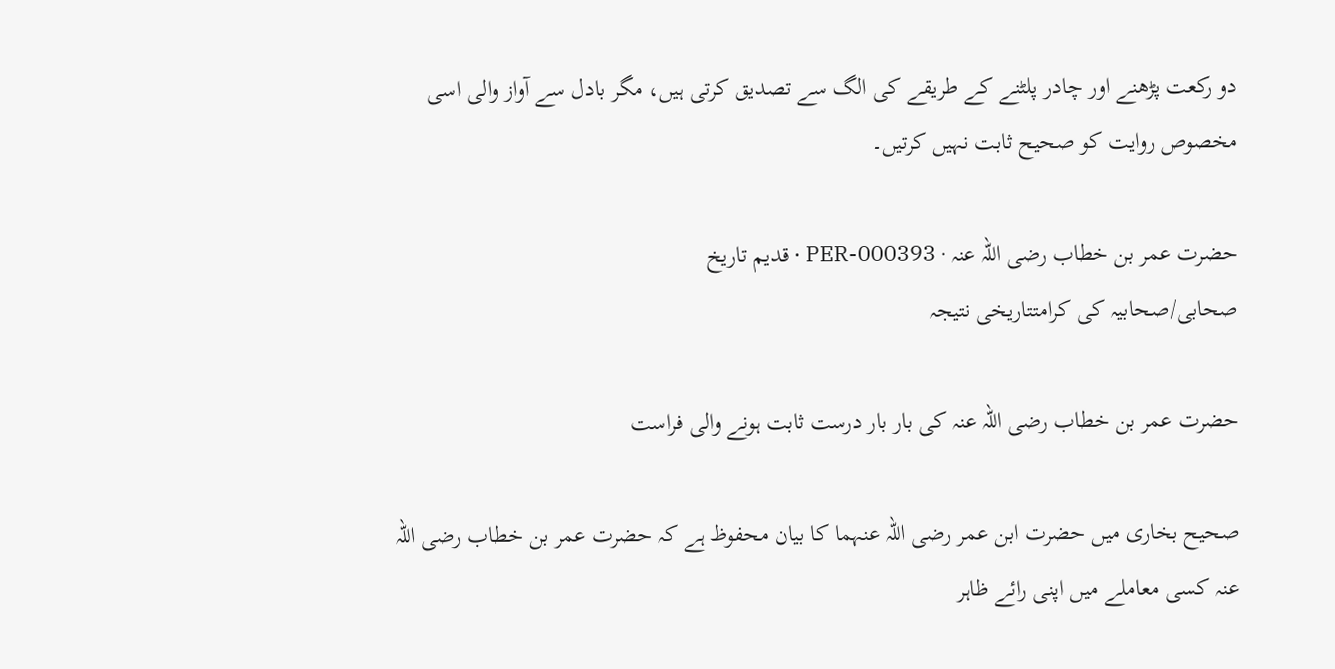دو رکعت پڑھنے اور چادر پلٹنے کے طریقے کی الگ سے تصدیق کرتی ہیں، مگر بادل سے آواز والی اسی مخصوص روایت کو صحیح ثابت نہیں کرتیں۔

حضرت عمر بن خطاب رضی اللہ عنہ · PER-000393 · قدیم تاریخ
صحابی/صحابیہ کی کرامتتاریخی نتیجہ

حضرت عمر بن خطاب رضی اللہ عنہ کی بار بار درست ثابت ہونے والی فراست

صحیح بخاری میں حضرت ابن عمر رضی اللہ عنہما کا بیان محفوظ ہے کہ حضرت عمر بن خطاب رضی اللہ عنہ کسی معاملے میں اپنی رائے ظاہر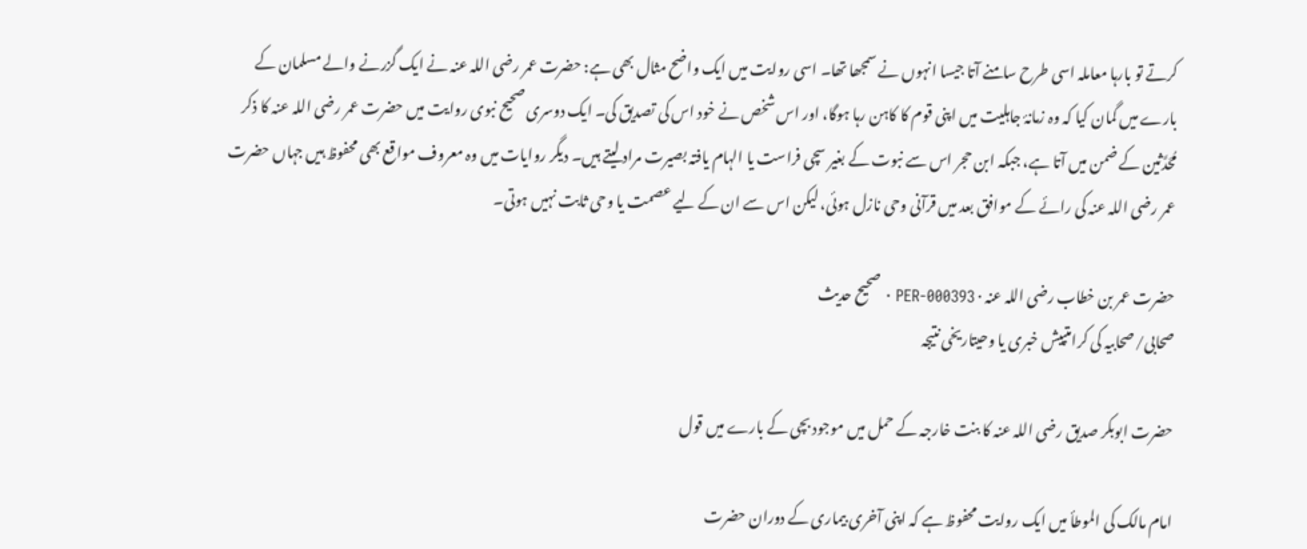کرتے تو بارہا معاملہ اسی طرح سامنے آتا جیسا انہوں نے سمجھا تھا۔ اسی روایت میں ایک واضح مثال بھی ہے: حضرت عمر رضی اللہ عنہ نے ایک گزرنے والے مسلمان کے بارے میں گمان کیا کہ وہ زمانۂ جاہلیت میں اپنی قوم کا کاہن رہا ہوگا، اور اس شخص نے خود اس کی تصدیق کی۔ ایک دوسری صحیح نبوی روایت میں حضرت عمر رضی اللہ عنہ کا ذکر مُحَدَّثین کے ضمن میں آتا ہے، جبکہ ابن حجر اس سے نبوت کے بغیر سچی فراست یا الہام یافتہ بصیرت مراد لیتے ہیں۔ دیگر روایات میں وہ معروف مواقع بھی محفوظ ہیں جہاں حضرت عمر رضی اللہ عنہ کی رائے کے موافق بعد میں قرآنی وحی نازل ہوئی، لیکن اس سے ان کے لیے عصمت یا وحی ثابت نہیں ہوتی۔

حضرت عمر بن خطاب رضی اللہ عنہ · PER-000393 · صحیح حدیث
صحابی/صحابیہ کی کرامتپیش خبری یا وحیتاریخی نتیجہ

حضرت ابوبکر صدیق رضی اللہ عنہ کا بنت خارجہ کے حمل میں موجود بچی کے بارے میں قول

امام مالک کی الموطأ میں ایک روایت محفوظ ہے کہ اپنی آخری بیماری کے دوران حضرت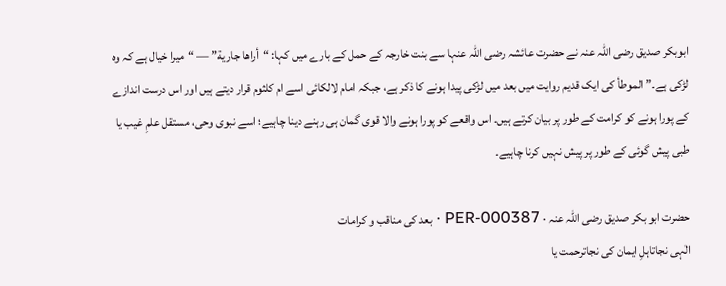ابوبکر صدیق رضی اللہ عنہ نے حضرت عائشہ رضی اللہ عنہا سے بنت خارجہ کے حمل کے بارے میں کہا: “أراها جارية” — “میرا خیال ہے کہ وہ لڑکی ہے۔” الموطأ کی ایک قدیم روایت میں بعد میں لڑکی پیدا ہونے کا ذکر ہے، جبکہ امام لالکائی اسے ام کلثوم قرار دیتے ہیں اور اس درست اندازے کے پورا ہونے کو کرامت کے طور پر بیان کرتے ہیں۔ اس واقعے کو پورا ہونے والا قوی گمان ہی رہنے دینا چاہیے؛ اسے نبوی وحی، مستقل علمِ غیب یا طبی پیش گوئی کے طور پر پیش نہیں کرنا چاہیے۔

حضرت ابو بکر صدیق رضی اللہ عنہ · PER-000387 · بعد کی مناقب و کرامات
الٰہی نجاتاہلِ ایمان کی نجاترحمت یا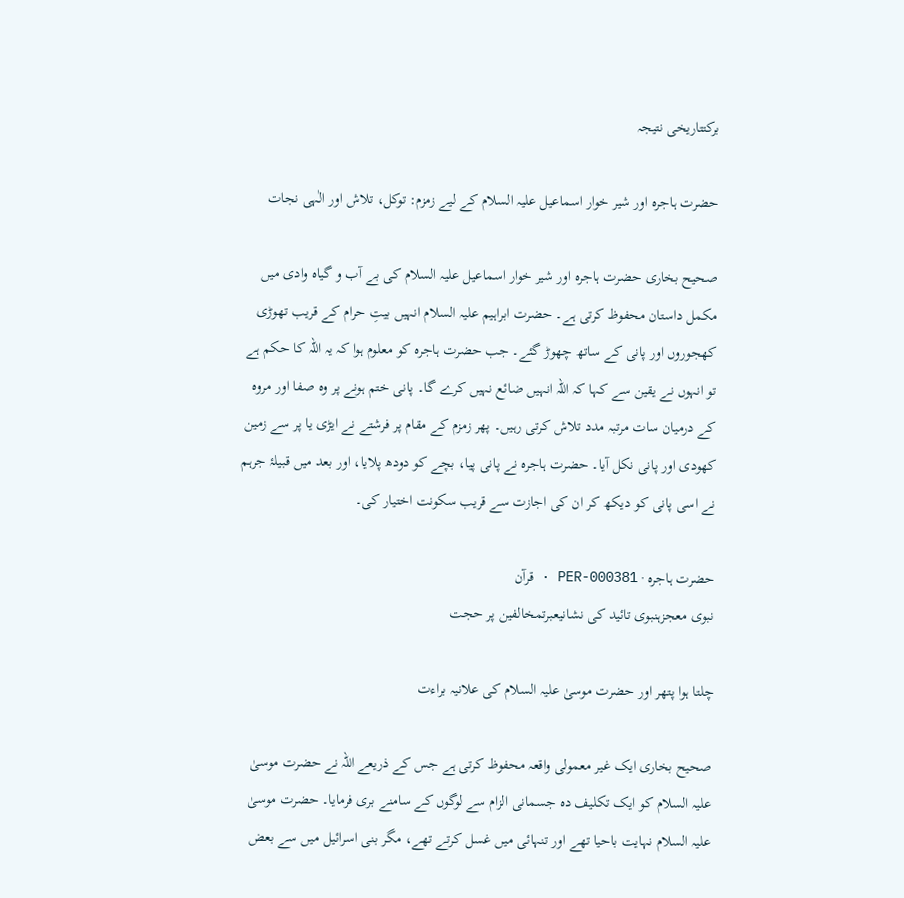برکتتاریخی نتیجہ

حضرت ہاجرہ اور شیر خوار اسماعیل علیہ السلام کے لیے زمزم: توکل، تلاش اور الٰہی نجات

صحیح بخاری حضرت ہاجرہ اور شیر خوار اسماعیل علیہ السلام کی بے آب و گیاہ وادی میں مکمل داستان محفوظ کرتی ہے۔ حضرت ابراہیم علیہ السلام انہیں بیتِ حرام کے قریب تھوڑی کھجوروں اور پانی کے ساتھ چھوڑ گئے۔ جب حضرت ہاجرہ کو معلوم ہوا کہ یہ اللہ کا حکم ہے تو انہوں نے یقین سے کہا کہ اللہ انہیں ضائع نہیں کرے گا۔ پانی ختم ہونے پر وہ صفا اور مروہ کے درمیان سات مرتبہ مدد تلاش کرتی رہیں۔ پھر زمزم کے مقام پر فرشتے نے ایڑی یا پر سے زمین کھودی اور پانی نکل آیا۔ حضرت ہاجرہ نے پانی پیا، بچے کو دودھ پلایا، اور بعد میں قبیلۂ جرہم نے اسی پانی کو دیکھ کر ان کی اجازت سے قریب سکونت اختیار کی۔

حضرت ہاجرہ · PER-000381 · قرآن
نبوی معجزہنبوی تائید کی نشانیعبرتمخالفین پر حجت

چلتا ہوا پتھر اور حضرت موسیٰ علیہ السلام کی علانیہ براءت

صحیح بخاری ایک غیر معمولی واقعہ محفوظ کرتی ہے جس کے ذریعے اللہ نے حضرت موسیٰ علیہ السلام کو ایک تکلیف دہ جسمانی الزام سے لوگوں کے سامنے بری فرمایا۔ حضرت موسیٰ علیہ السلام نہایت باحیا تھے اور تنہائی میں غسل کرتے تھے، مگر بنی اسرائیل میں سے بعض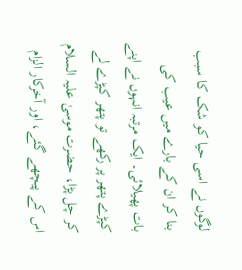لوگوں نے اسی حیا کو شک کا سبب بنا کر ان کے بارے میں عیب کی بات پھیلائی۔ ایک مرتبہ انہوں نے اپنے کپڑے پتھر پر رکھے تو پتھر کپڑے لے کر چل پڑا، حضرت موسیٰ علیہ السلام اس کے پیچھے گئے، اور آخرکار الزام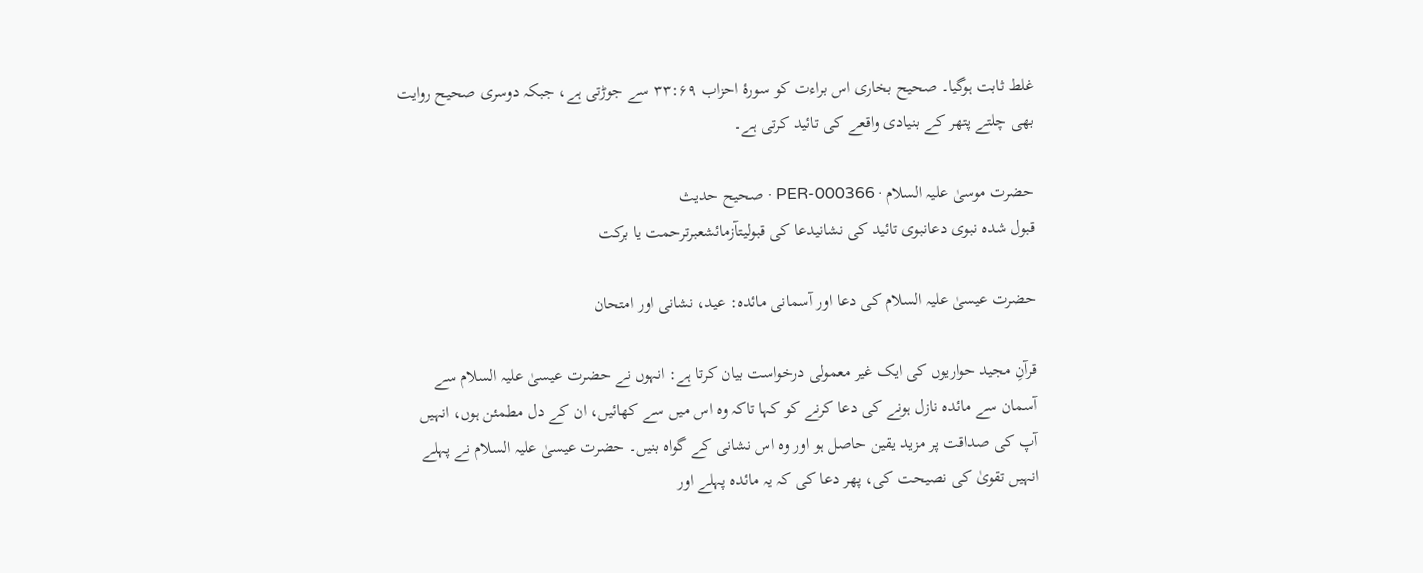غلط ثابت ہوگیا۔ صحیح بخاری اس براءت کو سورۂ احزاب ۳۳:۶۹ سے جوڑتی ہے، جبکہ دوسری صحیح روایت بھی چلتے پتھر کے بنیادی واقعے کی تائید کرتی ہے۔

حضرت موسیٰ علیہ السلام · PER-000366 · صحیح حدیث
قبول شدہ نبوی دعانبوی تائید کی نشانیدعا کی قبولیتآزمائشعبرترحمت یا برکت

حضرت عیسیٰ علیہ السلام کی دعا اور آسمانی مائدہ: عید، نشانی اور امتحان

قرآنِ مجید حواریوں کی ایک غیر معمولی درخواست بیان کرتا ہے: انہوں نے حضرت عیسیٰ علیہ السلام سے آسمان سے مائدہ نازل ہونے کی دعا کرنے کو کہا تاکہ وہ اس میں سے کھائیں، ان کے دل مطمئن ہوں، انہیں آپ کی صداقت پر مزید یقین حاصل ہو اور وہ اس نشانی کے گواہ بنیں۔ حضرت عیسیٰ علیہ السلام نے پہلے انہیں تقویٰ کی نصیحت کی، پھر دعا کی کہ یہ مائدہ پہلے اور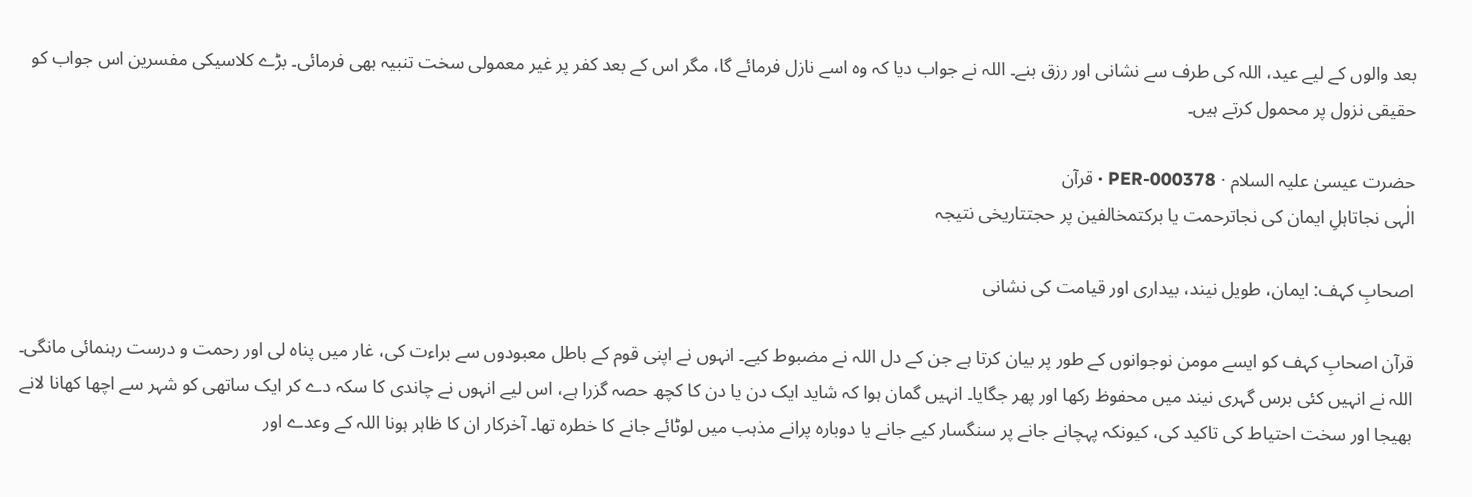بعد والوں کے لیے عید، اللہ کی طرف سے نشانی اور رزق بنے۔ اللہ نے جواب دیا کہ وہ اسے نازل فرمائے گا، مگر اس کے بعد کفر پر غیر معمولی سخت تنبیہ بھی فرمائی۔ بڑے کلاسیکی مفسرین اس جواب کو حقیقی نزول پر محمول کرتے ہیں۔

حضرت عیسیٰ علیہ السلام · PER-000378 · قرآن
الٰہی نجاتاہلِ ایمان کی نجاترحمت یا برکتمخالفین پر حجتتاریخی نتیجہ

اصحابِ کہف: ایمان، طویل نیند، بیداری اور قیامت کی نشانی

قرآن اصحابِ کہف کو ایسے مومن نوجوانوں کے طور پر بیان کرتا ہے جن کے دل اللہ نے مضبوط کیے۔ انہوں نے اپنی قوم کے باطل معبودوں سے براءت کی، غار میں پناہ لی اور رحمت و درست رہنمائی مانگی۔ اللہ نے انہیں کئی برس گہری نیند میں محفوظ رکھا اور پھر جگایا۔ انہیں گمان ہوا کہ شاید ایک دن یا دن کا کچھ حصہ گزرا ہے، اس لیے انہوں نے چاندی کا سکہ دے کر ایک ساتھی کو شہر سے اچھا کھانا لانے بھیجا اور سخت احتیاط کی تاکید کی، کیونکہ پہچانے جانے پر سنگسار کیے جانے یا دوبارہ پرانے مذہب میں لوٹائے جانے کا خطرہ تھا۔ آخرکار ان کا ظاہر ہونا اللہ کے وعدے اور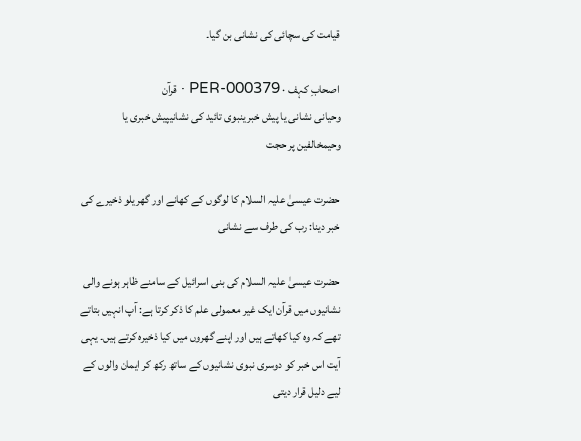قیامت کی سچائی کی نشانی بن گیا۔

اصحابِ کہف · PER-000379 · قرآن
وحیانی نشانی یا پیش خبرینبوی تائید کی نشانیپیش خبری یا وحیمخالفین پر حجت

حضرت عیسیٰ علیہ السلام کا لوگوں کے کھانے اور گھریلو ذخیرے کی خبر دینا: رب کی طرف سے نشانی

حضرت عیسیٰ علیہ السلام کی بنی اسرائیل کے سامنے ظاہر ہونے والی نشانیوں میں قرآن ایک غیر معمولی علم کا ذکر کرتا ہے: آپ انہیں بتاتے تھے کہ وہ کیا کھاتے ہیں اور اپنے گھروں میں کیا ذخیرہ کرتے ہیں۔ یہی آیت اس خبر کو دوسری نبوی نشانیوں کے ساتھ رکھ کر ایمان والوں کے لیے دلیل قرار دیتی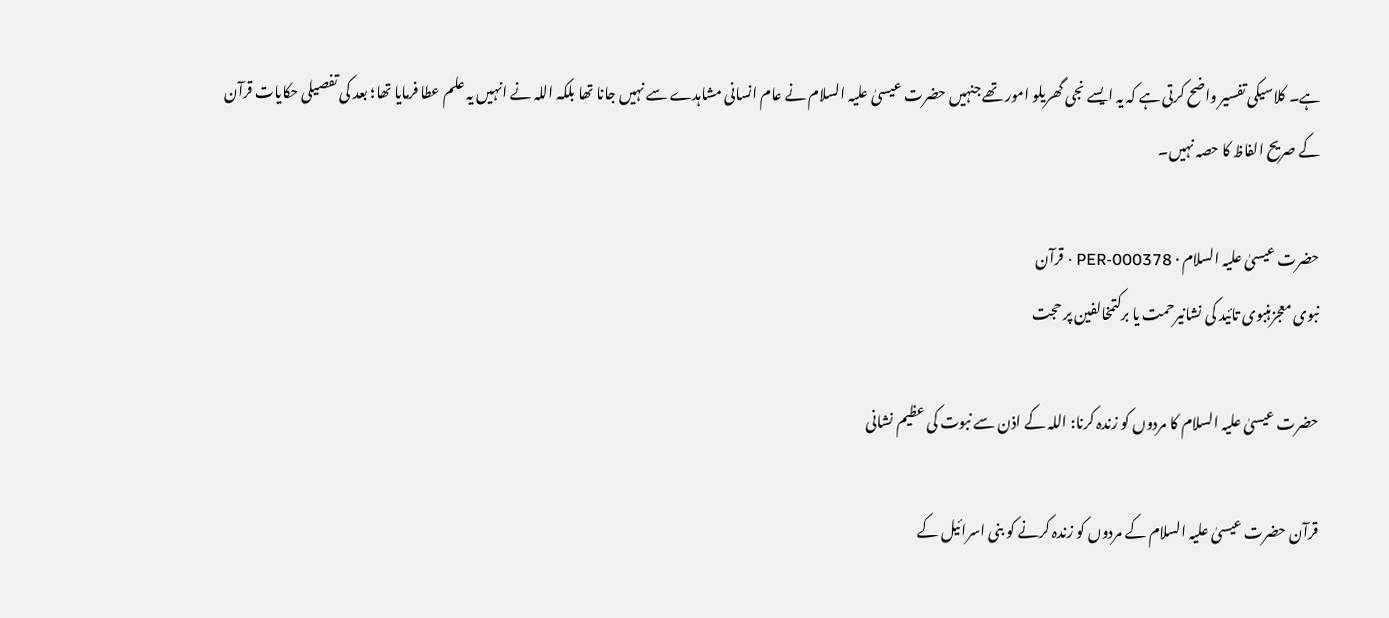ہے۔ کلاسیکی تفسیر واضح کرتی ہے کہ یہ ایسے نجی گھریلو امور تھے جنہیں حضرت عیسیٰ علیہ السلام نے عام انسانی مشاہدے سے نہیں جانا تھا بلکہ اللہ نے انہیں یہ علم عطا فرمایا تھا؛ بعد کی تفصیلی حکایات قرآن کے صریح الفاظ کا حصہ نہیں۔

حضرت عیسیٰ علیہ السلام · PER-000378 · قرآن
نبوی معجزہنبوی تائید کی نشانیرحمت یا برکتمخالفین پر حجت

حضرت عیسیٰ علیہ السلام کا مردوں کو زندہ کرنا: اللہ کے اذن سے نبوت کی عظیم نشانی

قرآن حضرت عیسیٰ علیہ السلام کے مردوں کو زندہ کرنے کو بنی اسرائیل کے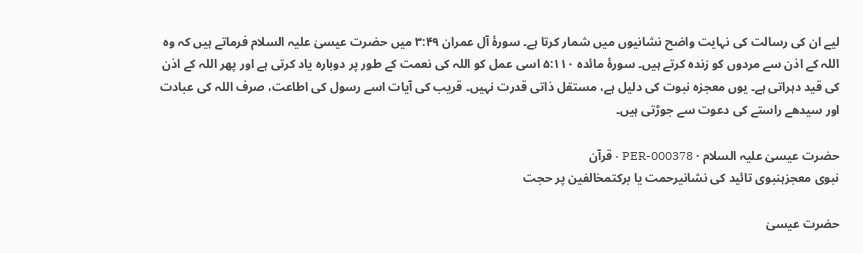لیے ان کی رسالت کی نہایت واضح نشانیوں میں شمار کرتا ہے۔ سورۂ آل عمران ۳:۴۹ میں حضرت عیسیٰ علیہ السلام فرماتے ہیں کہ وہ اللہ کے اذن سے مردوں کو زندہ کرتے ہیں۔ سورۂ مائدہ ۵:۱۱۰ اسی عمل کو اللہ کی نعمت کے طور پر دوبارہ یاد کرتی ہے اور پھر اللہ کے اذن کی قید دہراتی ہے۔ یوں معجزہ نبوت کی دلیل ہے، مستقل ذاتی قدرت نہیں۔ قریب کی آیات اسے رسول کی اطاعت، صرف اللہ کی عبادت اور سیدھے راستے کی دعوت سے جوڑتی ہیں۔

حضرت عیسیٰ علیہ السلام · PER-000378 · قرآن
نبوی معجزہنبوی تائید کی نشانیرحمت یا برکتمخالفین پر حجت

حضرت عیسیٰ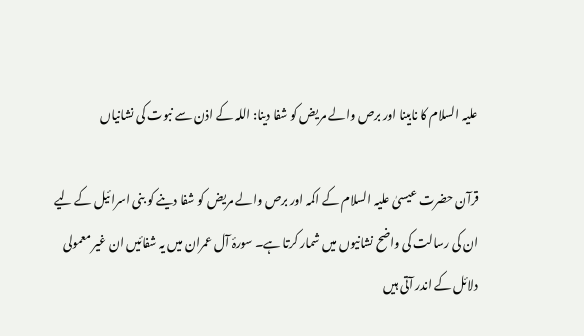علیہ السلام کا نابینا اور برص والے مریض کو شفا دینا: اللہ کے اذن سے نبوت کی نشانیاں

قرآن حضرت عیسیٰ علیہ السلام کے اکمہ اور برص والے مریض کو شفا دینے کو بنی اسرائیل کے لیے ان کی رسالت کی واضح نشانیوں میں شمار کرتا ہے۔ سورۂ آل عمران میں یہ شفائیں ان غیر معمولی دلائل کے اندر آتی ہیں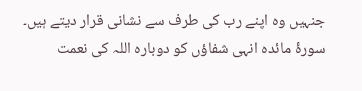جنہیں وہ اپنے رب کی طرف سے نشانی قرار دیتے ہیں۔ سورۂ مائدہ انہی شفاؤں کو دوبارہ اللہ کی نعمت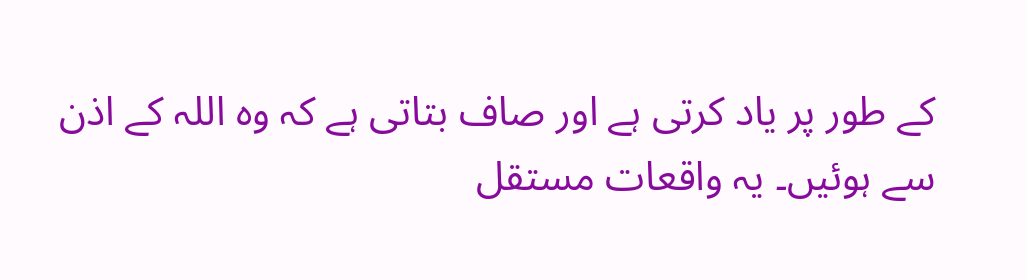کے طور پر یاد کرتی ہے اور صاف بتاتی ہے کہ وہ اللہ کے اذن سے ہوئیں۔ یہ واقعات مستقل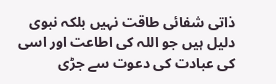ذاتی شفائی طاقت نہیں بلکہ نبوی دلیل ہیں جو اللہ کی اطاعت اور اسی کی عبادت کی دعوت سے جڑی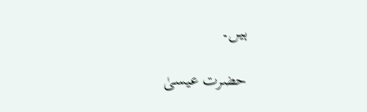ہیں۔

حضرت عیسیٰ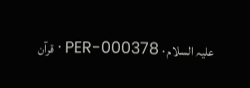علیہ السلام · PER-000378 · قرآن